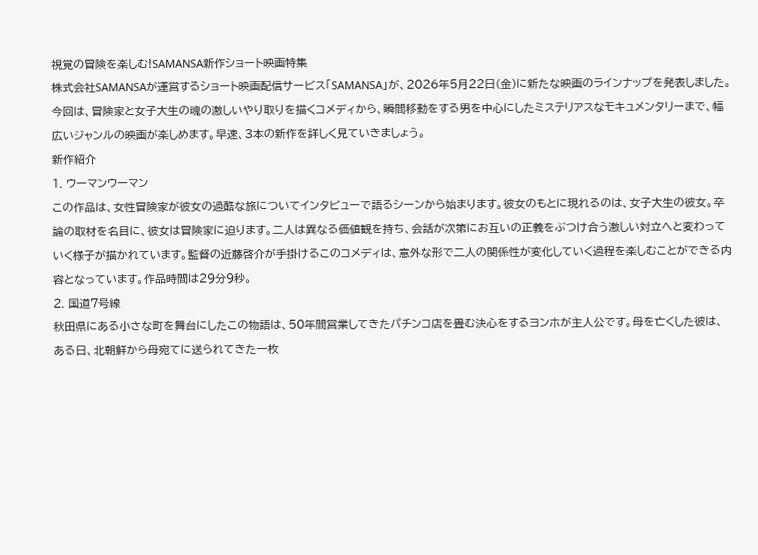視覚の冒険を楽しむ!SAMANSA新作ショート映画特集
株式会社SAMANSAが運営するショート映画配信サービス「SAMANSA」が、2026年5月22日(金)に新たな映画のラインナップを発表しました。今回は、冒険家と女子大生の魂の激しいやり取りを描くコメディから、瞬間移動をする男を中心にしたミステリアスなモキュメンタリーまで、幅広いジャンルの映画が楽しめます。早速、3本の新作を詳しく見ていきましょう。
新作紹介
1. ウーマンウーマン
この作品は、女性冒険家が彼女の過酷な旅についてインタビューで語るシーンから始まります。彼女のもとに現れるのは、女子大生の彼女。卒論の取材を名目に、彼女は冒険家に迫ります。二人は異なる価値観を持ち、会話が次第にお互いの正義をぶつけ合う激しい対立へと変わっていく様子が描かれています。監督の近藤啓介が手掛けるこのコメディは、意外な形で二人の関係性が変化していく過程を楽しむことができる内容となっています。作品時間は29分9秒。
2. 国道7号線
秋田県にある小さな町を舞台にしたこの物語は、50年間営業してきたパチンコ店を畳む決心をするヨンホが主人公です。母を亡くした彼は、ある日、北朝鮮から母宛てに送られてきた一枚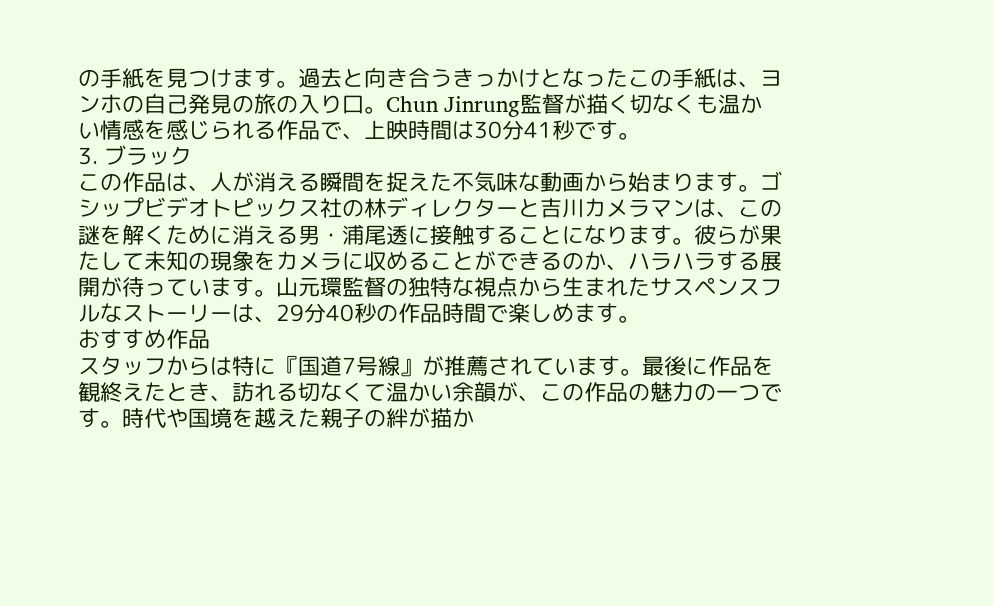の手紙を見つけます。過去と向き合うきっかけとなったこの手紙は、ヨンホの自己発見の旅の入り口。Chun Jinrung監督が描く切なくも温かい情感を感じられる作品で、上映時間は30分41秒です。
3. ブラック
この作品は、人が消える瞬間を捉えた不気味な動画から始まります。ゴシップビデオトピックス社の林ディレクターと吉川カメラマンは、この謎を解くために消える男・浦尾透に接触することになります。彼らが果たして未知の現象をカメラに収めることができるのか、ハラハラする展開が待っています。山元環監督の独特な視点から生まれたサスペンスフルなストーリーは、29分40秒の作品時間で楽しめます。
おすすめ作品
スタッフからは特に『国道7号線』が推薦されています。最後に作品を観終えたとき、訪れる切なくて温かい余韻が、この作品の魅力の一つです。時代や国境を越えた親子の絆が描か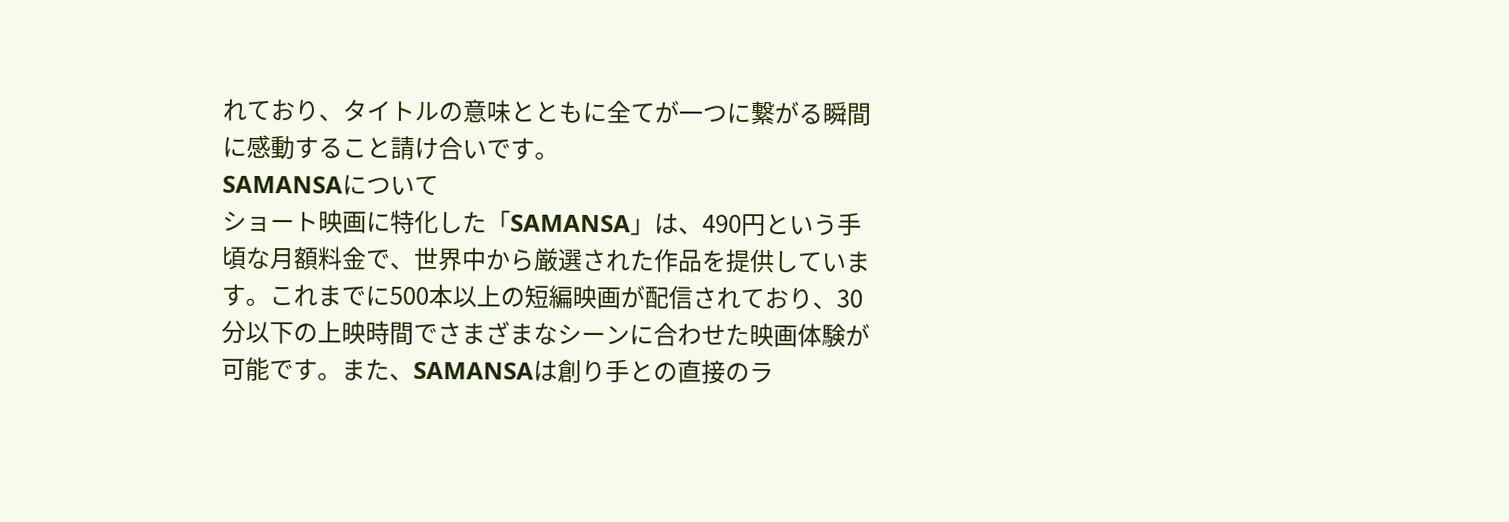れており、タイトルの意味とともに全てが一つに繋がる瞬間に感動すること請け合いです。
SAMANSAについて
ショート映画に特化した「SAMANSA」は、490円という手頃な月額料金で、世界中から厳選された作品を提供しています。これまでに500本以上の短編映画が配信されており、30分以下の上映時間でさまざまなシーンに合わせた映画体験が可能です。また、SAMANSAは創り手との直接のラ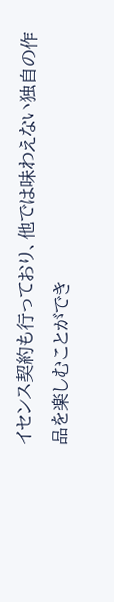イセンス契約も行っており、他では味わえない独自の作品を楽しむことができ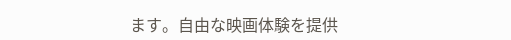ます。自由な映画体験を提供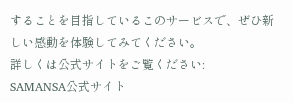することを目指しているこのサービスで、ぜひ新しい感動を体験してみてください。
詳しくは公式サイトをご覧ください:
SAMANSA公式サイト